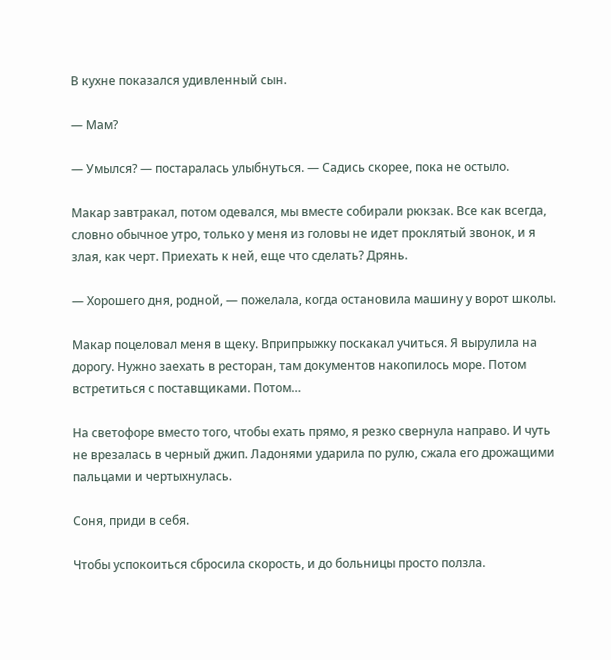В кухне показался удивленный сын.

— Мам?

— Умылся? — постаралась улыбнуться. — Садись скорее, пока не остыло.

Макар завтракал, потом одевался, мы вместе собирали рюкзак. Все как всегда, словно обычное утро, только у меня из головы не идет проклятый звонок, и я злая, как черт. Приехать к ней, еще что сделать? Дрянь.

— Хорошего дня, родной, — пожелала, когда остановила машину у ворот школы.

Макар поцеловал меня в щеку. Вприпрыжку поскакал учиться. Я вырулила на дорогу. Нужно заехать в ресторан, там документов накопилось море. Потом встретиться с поставщиками. Потом…

На светофоре вместо того, чтобы ехать прямо, я резко свернула направо. И чуть не врезалась в черный джип. Ладонями ударила по рулю, сжала его дрожащими пальцами и чертыхнулась.

Соня, приди в себя.

Чтобы успокоиться сбросила скорость, и до больницы просто ползла.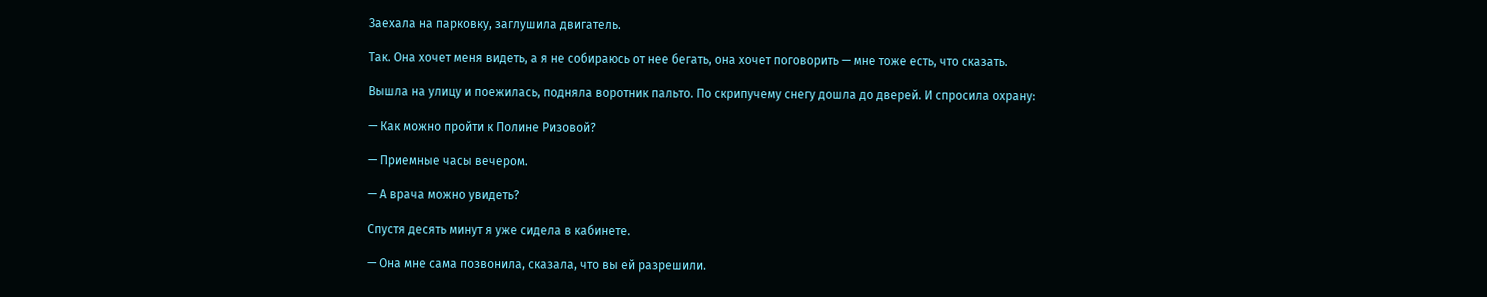Заехала на парковку, заглушила двигатель.

Так. Она хочет меня видеть, а я не собираюсь от нее бегать, она хочет поговорить — мне тоже есть, что сказать.

Вышла на улицу и поежилась, подняла воротник пальто. По скрипучему снегу дошла до дверей. И спросила охрану:

— Как можно пройти к Полине Ризовой?

— Приемные часы вечером.

— А врача можно увидеть?

Спустя десять минут я уже сидела в кабинете.

— Она мне сама позвонила, сказала, что вы ей разрешили.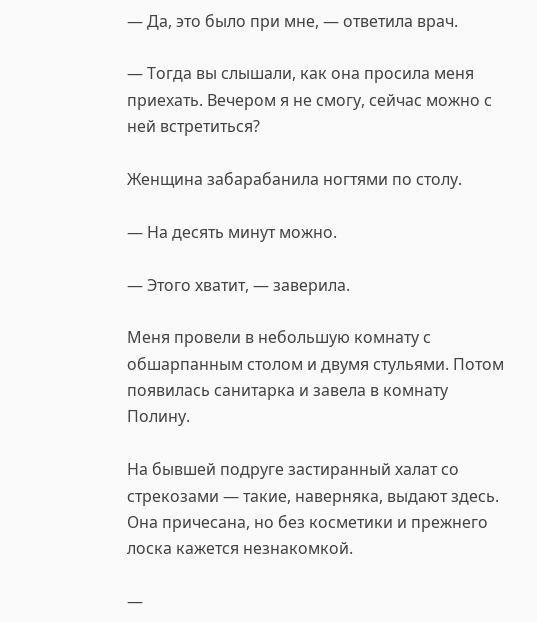— Да, это было при мне, — ответила врач.

— Тогда вы слышали, как она просила меня приехать. Вечером я не смогу, сейчас можно с ней встретиться?

Женщина забарабанила ногтями по столу.

— На десять минут можно.

— Этого хватит, — заверила.

Меня провели в небольшую комнату с обшарпанным столом и двумя стульями. Потом появилась санитарка и завела в комнату Полину.

На бывшей подруге застиранный халат со стрекозами — такие, наверняка, выдают здесь. Она причесана, но без косметики и прежнего лоска кажется незнакомкой.

—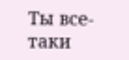Ты все-таки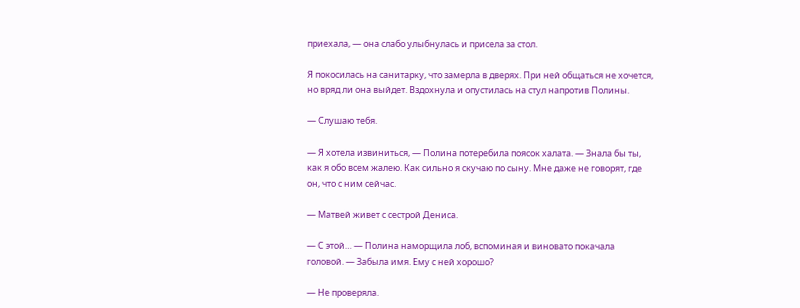приехала, — она слабо улыбнулась и присела за стол.

Я покосилась на санитарку, что замерла в дверях. При ней общаться не хочется, но вряд ли она выйдет. Вздохнула и опустилась на стул напротив Полины.

— Слушаю тебя.

— Я хотела извиниться, — Полина потеребила поясок халата. — Знала бы ты, как я обо всем жалею. Как сильно я скучаю по сыну. Мне даже не говорят, где он, что с ним сейчас.

— Матвей живет с сестрой Дениса.

— С этой… — Полина наморщила лоб, вспоминая и виновато покачала головой. — Забыла имя. Ему с ней хорошо?

— Не проверяла.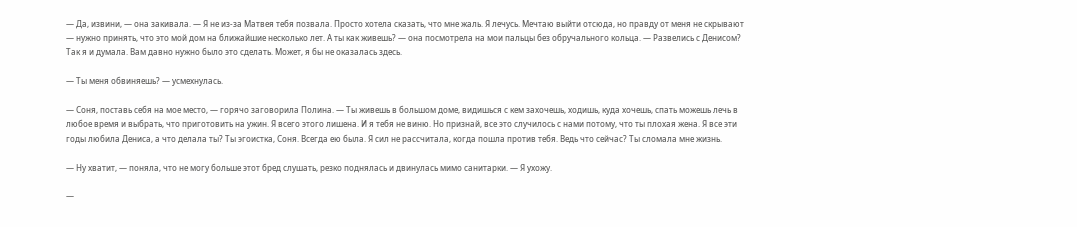— Да, извини, — она закивала. — Я не из-за Матвея тебя позвала. Просто хотела сказать, что мне жаль. Я лечусь. Мечтаю выйти отсюда, но правду от меня не скрывают — нужно принять, что это мой дом на ближайшие несколько лет. А ты как живешь? — она посмотрела на мои пальцы без обручального кольца. — Развелись с Денисом? Так я и думала. Вам давно нужно было это сделать. Может, я бы не оказалась здесь.

— Ты меня обвиняешь? — усмехнулась.

— Соня, поставь себя на мое место, — горячо заговорила Полина. — Ты живешь в большом доме, видишься с кем захочешь, ходишь, куда хочешь, спать можешь лечь в любое время и выбрать, что приготовить на ужин. Я всего этого лишена. И я тебя не виню. Но признай, все это случилось с нами потому, что ты плохая жена. Я все эти годы любила Дениса, а что делала ты? Ты эгоистка, Соня. Всегда ею была. Я сил не рассчитала, когда пошла против тебя. Ведь что сейчас? Ты сломала мне жизнь.

— Ну хватит, — поняла, что не могу больше этот бред слушать, резко поднялась и двинулась мимо санитарки. — Я ухожу.

—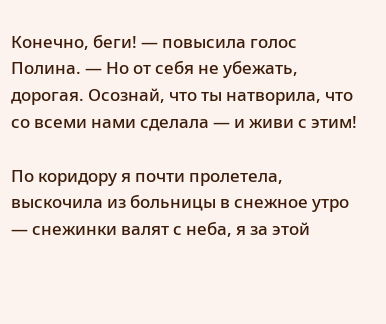Конечно, беги! — повысила голос Полина. — Но от себя не убежать, дорогая. Осознай, что ты натворила, что со всеми нами сделала — и живи с этим!

По коридору я почти пролетела, выскочила из больницы в снежное утро — снежинки валят с неба, я за этой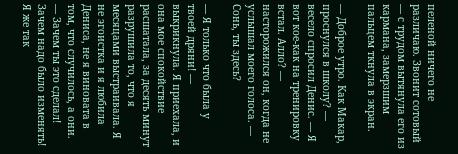пеленой ничего не различаю. Звонит сотовый — с трудом вытянула его из кармана, замерзшим пальцем ткнула в экран.

— Доброе утро. Как Макар, проснулся в школу? — весело спросил Денис. — Я вот кое-как на тренировку встал. Алло? — насторожился он, когда не услышал моего голоса. — Сонь, ты здесь?

— Я только что была у твоей дряни! — выкрикнула. Я приехала, и она мое спокойствие расшатала, за десять минут разрушила то, что я месяцами выстраивала. Я не эгоистка и я любила Дениса, не я виновата в том, что случилось, а они. — Зачем ты это сделал! Зачем надо было изменять! Я же так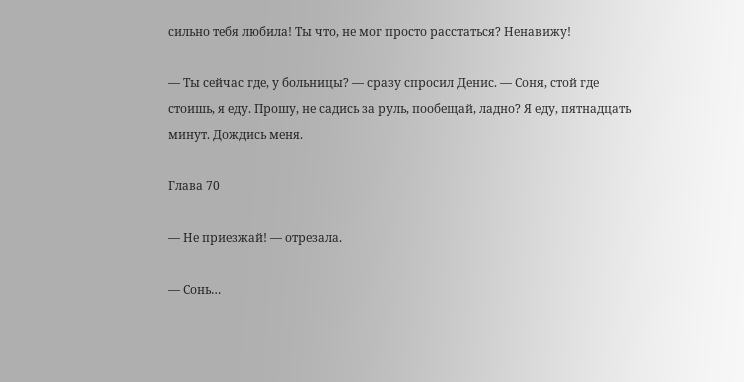сильно тебя любила! Ты что, не мог просто расстаться? Ненавижу!

— Ты сейчас где, у больницы? — сразу спросил Денис. — Соня, стой где стоишь, я еду. Прошу, не садись за руль, пообещай, ладно? Я еду, пятнадцать минут. Дождись меня.

Глава 70

— Не приезжай! — отрезала.

— Сонь…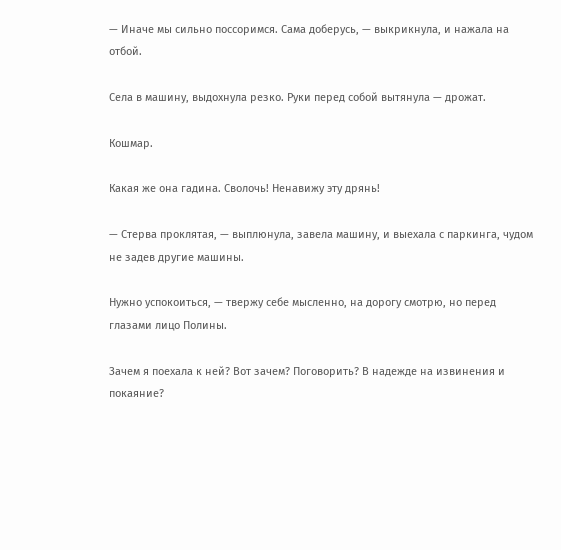— Иначе мы сильно поссоримся. Сама доберусь, — выкрикнула, и нажала на отбой.

Села в машину, выдохнула резко. Руки перед собой вытянула — дрожат.

Кошмар.

Какая же она гадина. Сволочь! Ненавижу эту дрянь!

— Стерва проклятая, — выплюнула, завела машину, и выехала с паркинга, чудом не задев другие машины.

Нужно успокоиться, — твержу себе мысленно, на дорогу смотрю, но перед глазами лицо Полины.

Зачем я поехала к ней? Вот зачем? Поговорить? В надежде на извинения и покаяние?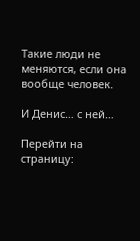Такие люди не меняются, если она вообще человек.

И Денис… с ней…

Перейти на страницу: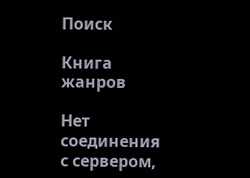Поиск

Книга жанров

Нет соединения с сервером,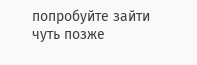попробуйте зайти чуть позже